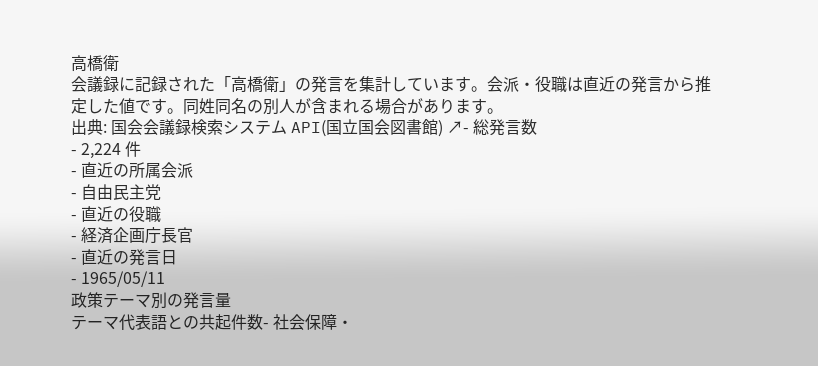高橋衛
会議録に記録された「高橋衛」の発言を集計しています。会派・役職は直近の発言から推定した値です。同姓同名の別人が含まれる場合があります。
出典: 国会会議録検索システム API(国立国会図書館) ↗- 総発言数
- 2,224 件
- 直近の所属会派
- 自由民主党
- 直近の役職
- 経済企画庁長官
- 直近の発言日
- 1965/05/11
政策テーマ別の発言量
テーマ代表語との共起件数- 社会保障・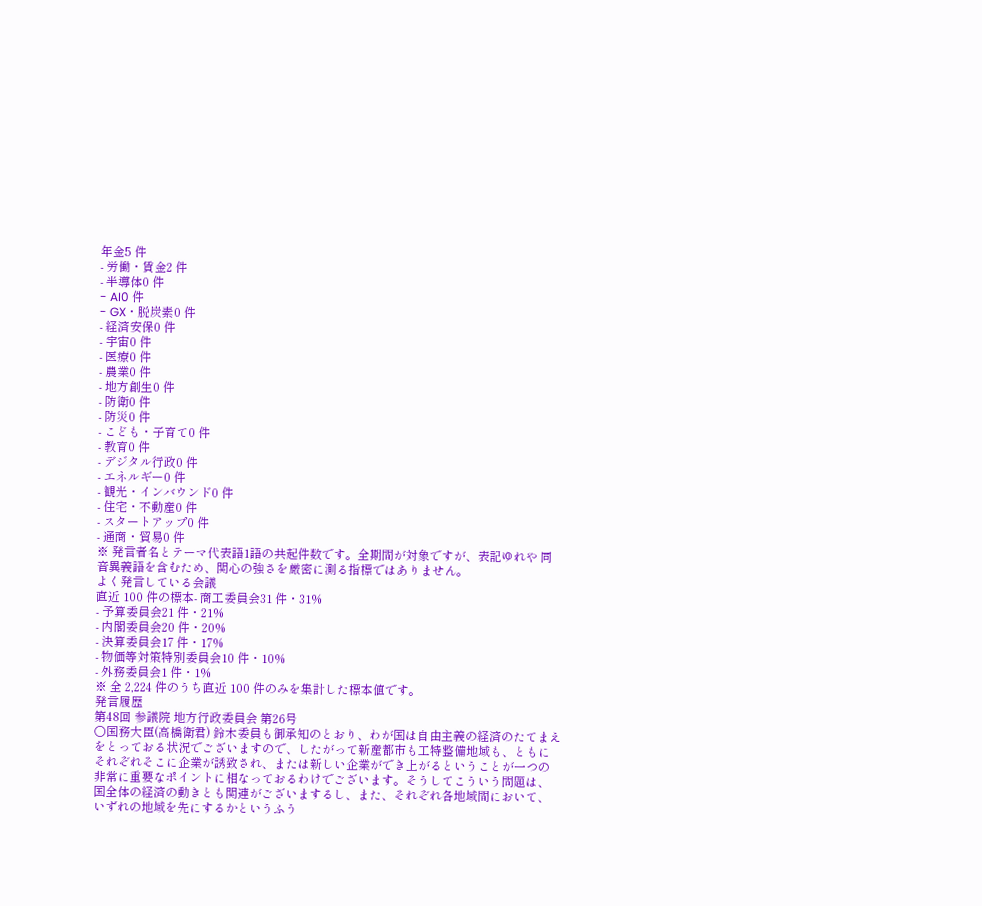年金5 件
- 労働・賃金2 件
- 半導体0 件
- AI0 件
- GX・脱炭素0 件
- 経済安保0 件
- 宇宙0 件
- 医療0 件
- 農業0 件
- 地方創生0 件
- 防衛0 件
- 防災0 件
- こども・子育て0 件
- 教育0 件
- デジタル行政0 件
- エネルギー0 件
- 観光・インバウンド0 件
- 住宅・不動産0 件
- スタートアップ0 件
- 通商・貿易0 件
※ 発言者名とテーマ代表語1語の共起件数です。全期間が対象ですが、表記ゆれや 同音異義語を含むため、関心の強さを厳密に測る指標ではありません。
よく発言している会議
直近 100 件の標本- 商工委員会31 件・31%
- 予算委員会21 件・21%
- 内閣委員会20 件・20%
- 決算委員会17 件・17%
- 物価等対策特別委員会10 件・10%
- 外務委員会1 件・1%
※ 全 2,224 件のうち直近 100 件のみを集計した標本値です。
発言履歴
第48回 参議院 地方行政委員会 第26号
○国務大臣(高橋衛君) 鈴木委員も御承知のとおり、わが国は自由主義の経済のたてまえをとっておる状況でございますので、したがって新産都市も工特整備地域も、ともにそれぞれそこに企業が誘致され、または新しい企業ができ上がるということが一つの非常に重要なポイントに相なっておるわけでございます。そうしてこういう問題は、国全体の経済の動きとも関連がございまするし、また、それぞれ各地域間において、いずれの地域を先にするかというふう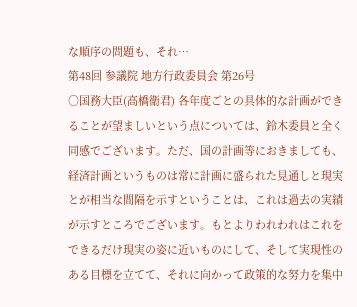な順序の問題も、それ…
第48回 参議院 地方行政委員会 第26号
○国務大臣(高橋衛君) 各年度ごとの具体的な計画ができることが望ましいという点については、鈴木委員と全く同感でございます。ただ、国の計画等におきましても、経済計画というものは常に計画に盛られた見通しと現実とが相当な間隔を示すということは、これは過去の実績が示すところでございます。もとよりわれわれはこれをできるだけ現実の姿に近いものにして、そして実現性のある目標を立てて、それに向かって政策的な努力を集中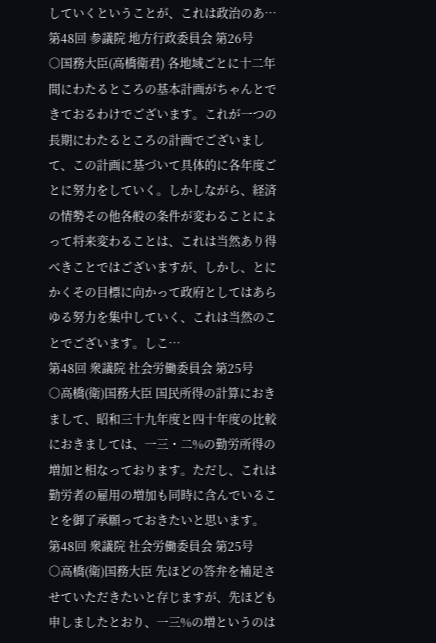していくということが、これは政治のあ…
第48回 参議院 地方行政委員会 第26号
○国務大臣(高橋衛君) 各地域ごとに十二年間にわたるところの基本計画がちゃんとできておるわけでございます。これが一つの長期にわたるところの計画でございまして、この計画に基づいて具体的に各年度ごとに努力をしていく。しかしながら、経済の情勢その他各般の条件が変わることによって将来変わることは、これは当然あり得べきことではございますが、しかし、とにかくその目標に向かって政府としてはあらゆる努力を集中していく、これは当然のことでございます。しこ…
第48回 衆議院 社会労働委員会 第25号
○高橋(衛)国務大臣 国民所得の計算におきまして、昭和三十九年度と四十年度の比較におきましては、一三・二%の勤労所得の増加と相なっております。ただし、これは勤労者の雇用の増加も同時に含んでいることを御了承願っておきたいと思います。
第48回 衆議院 社会労働委員会 第25号
○高橋(衛)国務大臣 先ほどの答弁を補足させていただきたいと存じますが、先ほども申しましたとおり、一三%の増というのは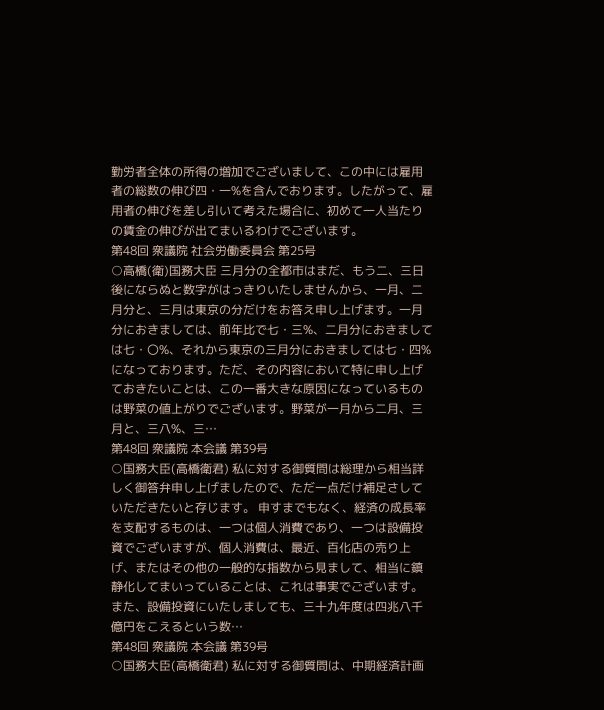勤労者全体の所得の増加でございまして、この中には雇用者の総数の伸び四・一%を含んでおります。したがって、雇用者の伸びを差し引いて考えた場合に、初めて一人当たりの賃金の伸びが出てまいるわけでございます。
第48回 衆議院 社会労働委員会 第25号
○高橋(衛)国務大臣 三月分の全都市はまだ、もう二、三日後にならぬと数字がはっきりいたしませんから、一月、二月分と、三月は東京の分だけをお答え申し上げます。一月分におきましては、前年比で七・三%、二月分におきましては七・〇%、それから東京の三月分におきましては七・四%になっております。ただ、その内容において特に申し上げておきたいことは、この一番大きな原因になっているものは野菜の値上がりでございます。野菜が一月から二月、三月と、三八%、三…
第48回 衆議院 本会議 第39号
○国務大臣(高橋衛君) 私に対する御質問は総理から相当詳しく御答弁申し上げましたので、ただ一点だけ補足さしていただきたいと存じます。 申すまでもなく、経済の成長率を支配するものは、一つは個人消費であり、一つは設備投資でございますが、個人消費は、最近、百化店の売り上げ、またはその他の一般的な指数から見まして、相当に鎮静化してまいっていることは、これは事実でございます。また、設備投資にいたしましても、三十九年度は四兆八千億円をこえるという数…
第48回 衆議院 本会議 第39号
○国務大臣(高橋衛君) 私に対する御質問は、中期経済計画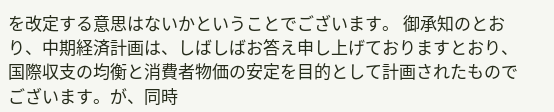を改定する意思はないかということでございます。 御承知のとおり、中期経済計画は、しばしばお答え申し上げておりますとおり、国際収支の均衡と消費者物価の安定を目的として計画されたものでございます。が、同時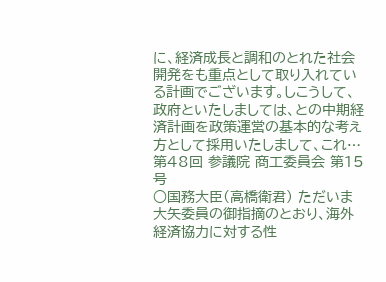に、経済成長と調和のとれた社会開発をも重点として取り入れている計画でございます。しこうして、政府といたしましては、との中期経済計画を政策運営の基本的な考え方として採用いたしまして、これ…
第48回 参議院 商工委員会 第15号
○国務大臣(高橋衛君) ただいま大矢委員の御指摘のとおり、海外経済協力に対する性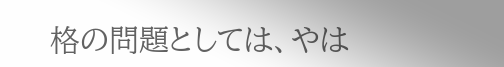格の問題としては、やは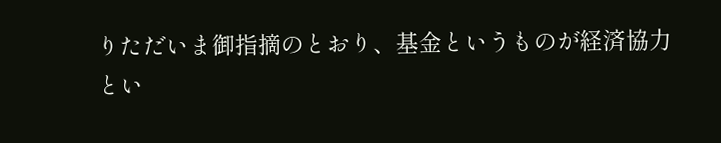りただいま御指摘のとおり、基金というものが経済協力とい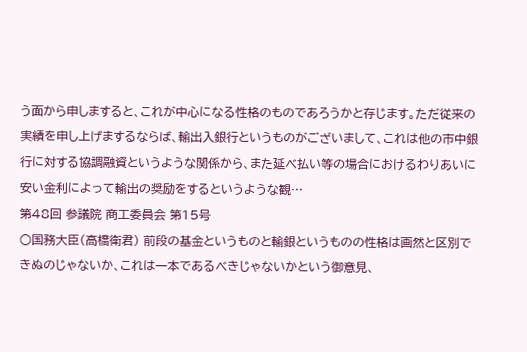う面から申しますると、これが中心になる性格のものであろうかと存じます。ただ従来の実績を申し上げまするならば、輸出入銀行というものがございまして、これは他の市中銀行に対する協調融資というような関係から、また延べ払い等の場合におけるわりあいに安い金利によって輸出の奨励をするというような観…
第48回 参議院 商工委員会 第15号
○国務大臣(高橋衛君) 前段の基金というものと輸銀というものの性格は画然と区別できぬのじゃないか、これは一本であるべきじゃないかという御意見、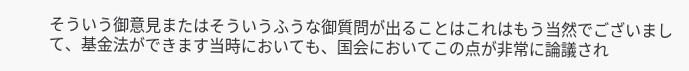そういう御意見またはそういうふうな御質問が出ることはこれはもう当然でございまして、基金法ができます当時においても、国会においてこの点が非常に論議され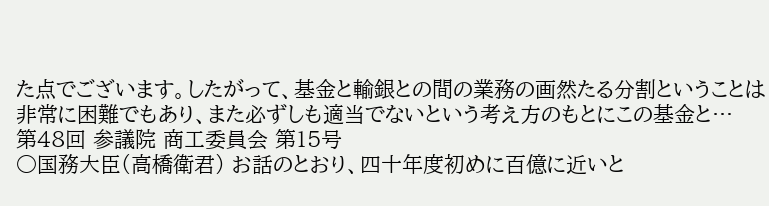た点でございます。したがって、基金と輸銀との間の業務の画然たる分割ということは非常に困難でもあり、また必ずしも適当でないという考え方のもとにこの基金と…
第48回 参議院 商工委員会 第15号
○国務大臣(高橋衛君) お話のとおり、四十年度初めに百億に近いと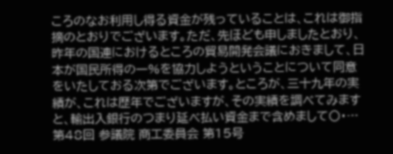ころのなお利用し得る資金が残っていることは、これは御指摘のとおりでございます。ただ、先ほども申しましたとおり、昨年の国連におけるところの貿易開発会議におきまして、日本が国民所得の一%を協力しようということについて同意をいたしておる次第でございます。ところが、三十九年の実績が、これは歴年でございますが、その実績を調べてみますと、輸出入銀行のつまり延べ払い資金まで含めまして〇・…
第48回 参議院 商工委員会 第15号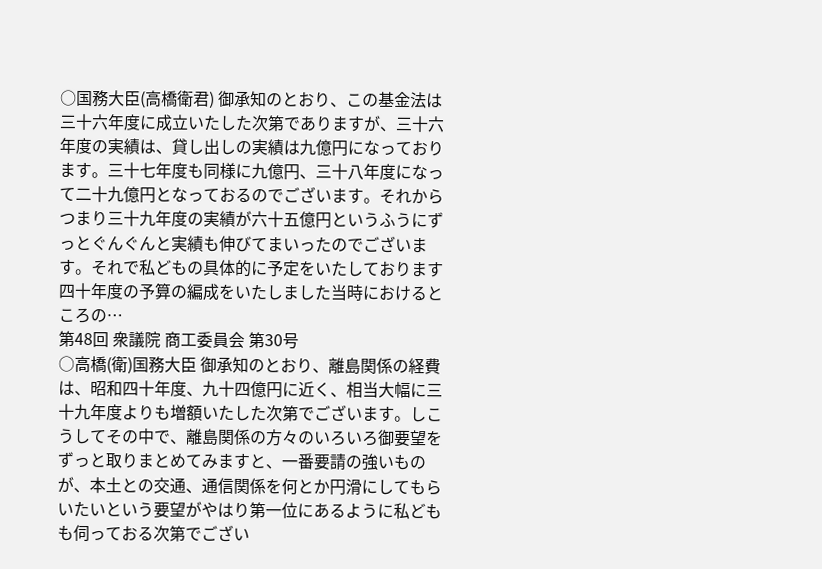○国務大臣(高橋衛君) 御承知のとおり、この基金法は三十六年度に成立いたした次第でありますが、三十六年度の実績は、貸し出しの実績は九億円になっております。三十七年度も同様に九億円、三十八年度になって二十九億円となっておるのでございます。それからつまり三十九年度の実績が六十五億円というふうにずっとぐんぐんと実績も伸びてまいったのでございます。それで私どもの具体的に予定をいたしております四十年度の予算の編成をいたしました当時におけるところの…
第48回 衆議院 商工委員会 第30号
○高橋(衛)国務大臣 御承知のとおり、離島関係の経費は、昭和四十年度、九十四億円に近く、相当大幅に三十九年度よりも増額いたした次第でございます。しこうしてその中で、離島関係の方々のいろいろ御要望をずっと取りまとめてみますと、一番要請の強いものが、本土との交通、通信関係を何とか円滑にしてもらいたいという要望がやはり第一位にあるように私どもも伺っておる次第でござい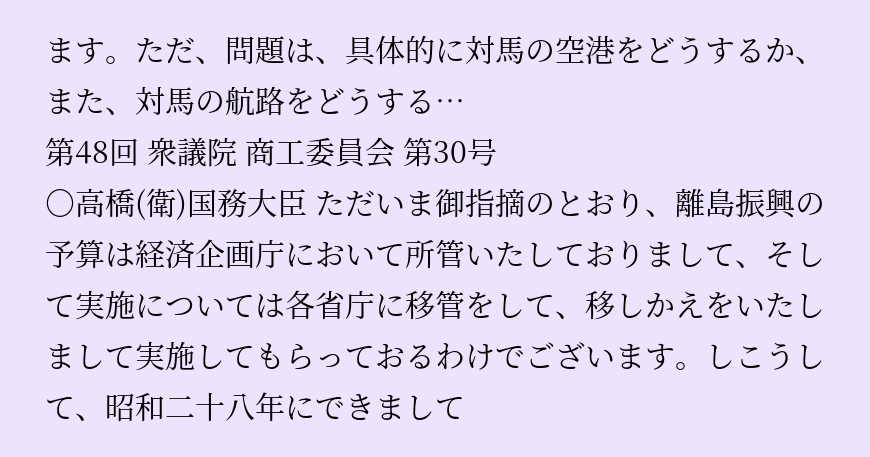ます。ただ、問題は、具体的に対馬の空港をどうするか、また、対馬の航路をどうする…
第48回 衆議院 商工委員会 第30号
○高橋(衛)国務大臣 ただいま御指摘のとおり、離島振興の予算は経済企画庁において所管いたしておりまして、そして実施については各省庁に移管をして、移しかえをいたしまして実施してもらっておるわけでございます。しこうして、昭和二十八年にできまして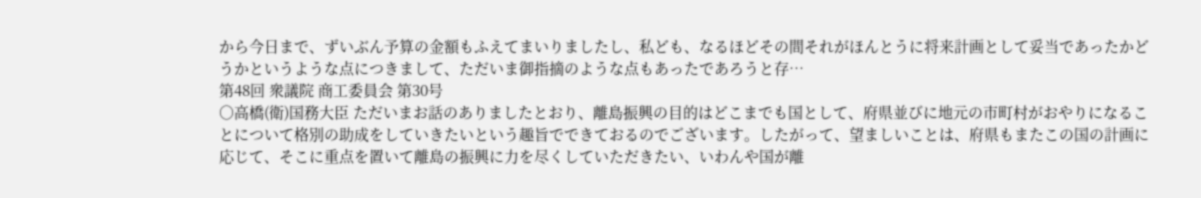から今日まで、ずいぶん予算の金額もふえてまいりましたし、私ども、なるほどその間それがほんとうに将来計画として妥当であったかどうかというような点につきまして、ただいま御指摘のような点もあったであろうと存…
第48回 衆議院 商工委員会 第30号
○高橋(衛)国務大臣 ただいまお話のありましたとおり、離島振興の目的はどこまでも国として、府県並びに地元の市町村がおやりになることについて格別の助成をしていきたいという趣旨でできておるのでございます。したがって、望ましいことは、府県もまたこの国の計画に応じて、そこに重点を置いて離島の振興に力を尽くしていただきたい、いわんや国が離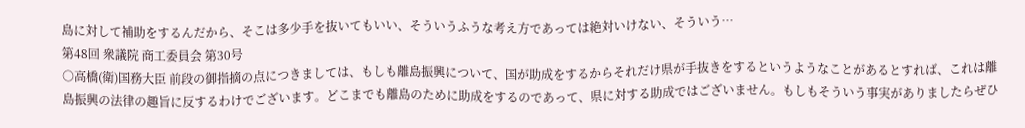島に対して補助をするんだから、そこは多少手を抜いてもいい、そういうふうな考え方であっては絶対いけない、そういう…
第48回 衆議院 商工委員会 第30号
○高橋(衛)国務大臣 前段の御指摘の点につきましては、もしも離島振興について、国が助成をするからそれだけ県が手抜きをするというようなことがあるとすれば、これは離島振興の法律の趣旨に反するわけでございます。どこまでも離島のために助成をするのであって、県に対する助成ではございません。もしもそういう事実がありましたらぜひ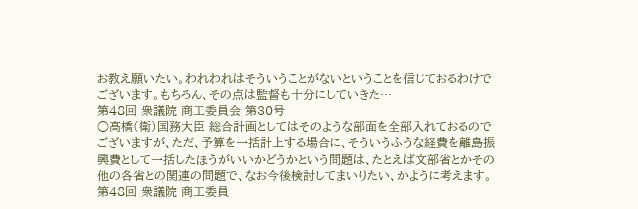お教え願いたい。われわれはそういうことがないということを信じておるわけでございます。もちろん、その点は監督も十分にしていきた…
第48回 衆議院 商工委員会 第30号
○高橋(衛)国務大臣 総合計画としてはそのような部面を全部入れておるのでございますが、ただ、予算を一括計上する場合に、そういうふうな経費を離島振興費として一括したほうがいいかどうかという問題は、たとえば文部省とかその他の各省との関連の問題で、なお今後検討してまいりたい、かように考えます。
第48回 衆議院 商工委員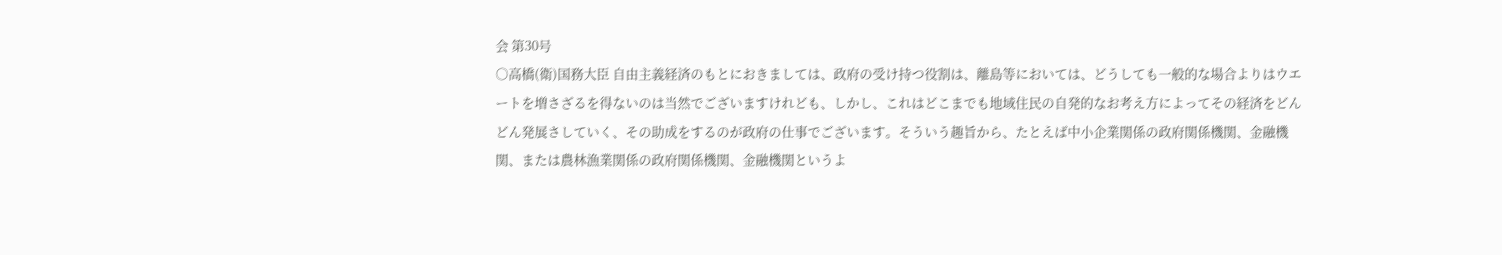会 第30号
○高橋(衛)国務大臣 自由主義経済のもとにおきましては、政府の受け持つ役割は、離島等においては、どうしても一般的な場合よりはウエートを増さざるを得ないのは当然でございますけれども、しかし、これはどこまでも地域住民の自発的なお考え方によってその経済をどんどん発展さしていく、その助成をするのが政府の仕事でございます。そういう趣旨から、たとえば中小企業関係の政府関係機関、金融機関、または農林漁業関係の政府関係機関、金融機関というよ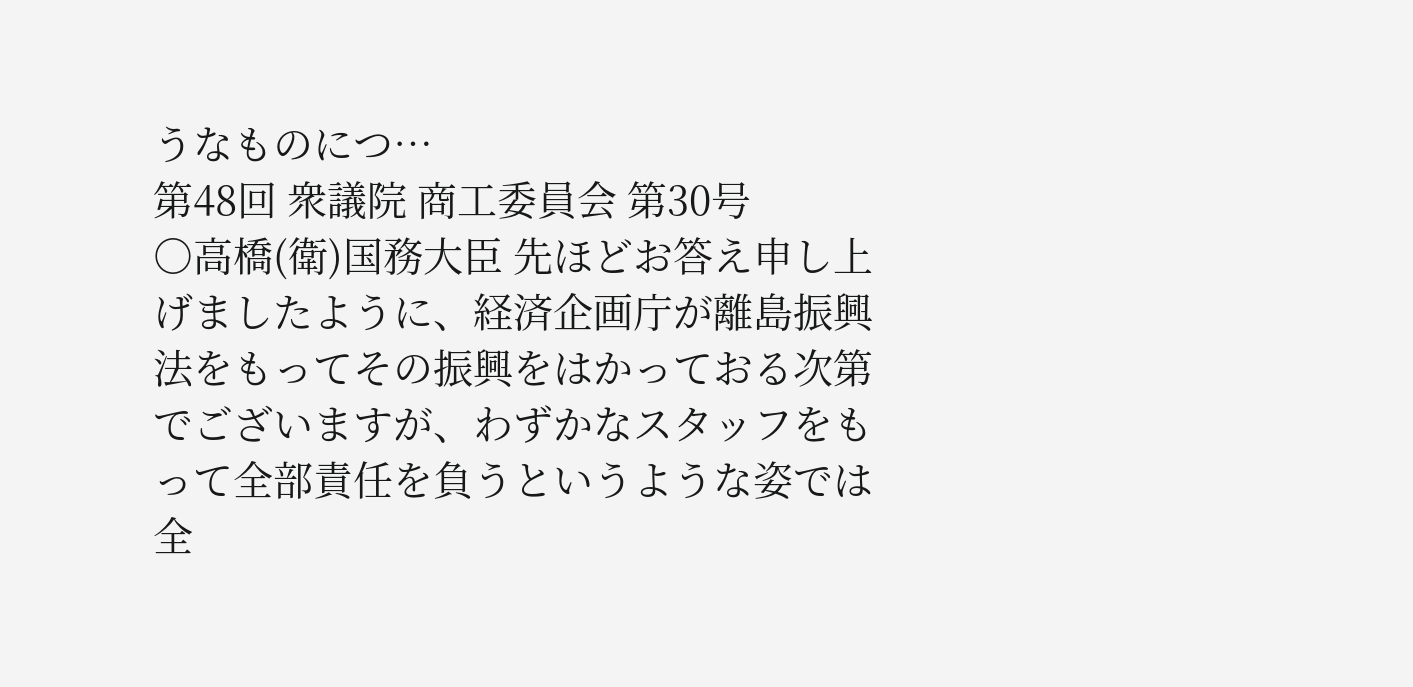うなものにつ…
第48回 衆議院 商工委員会 第30号
○高橋(衛)国務大臣 先ほどお答え申し上げましたように、経済企画庁が離島振興法をもってその振興をはかっておる次第でございますが、わずかなスタッフをもって全部責任を負うというような姿では全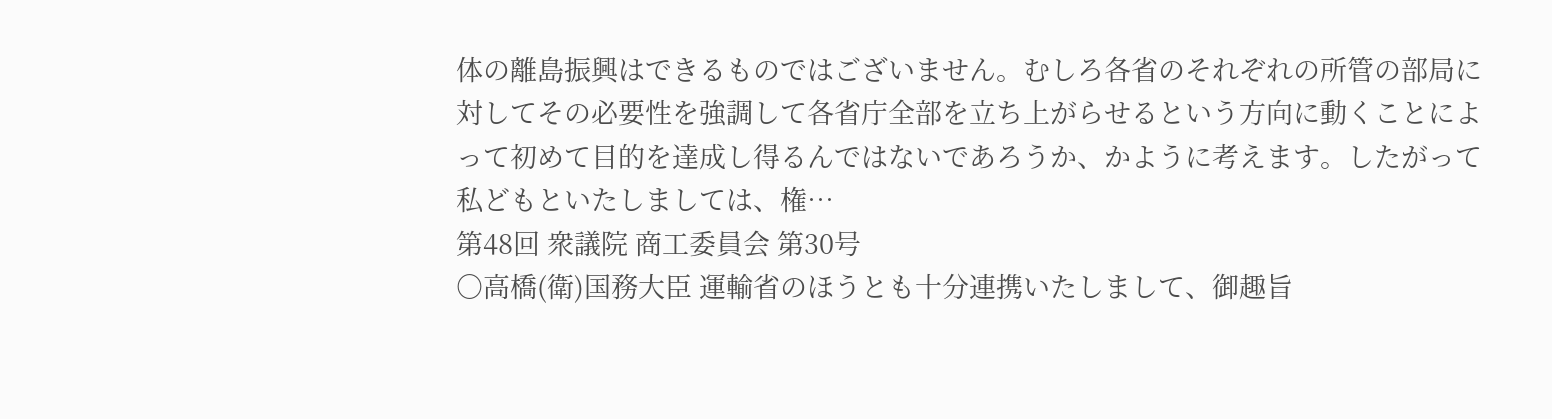体の離島振興はできるものではございません。むしろ各省のそれぞれの所管の部局に対してその必要性を強調して各省庁全部を立ち上がらせるという方向に動くことによって初めて目的を達成し得るんではないであろうか、かように考えます。したがって私どもといたしましては、権…
第48回 衆議院 商工委員会 第30号
○高橋(衛)国務大臣 運輸省のほうとも十分連携いたしまして、御趣旨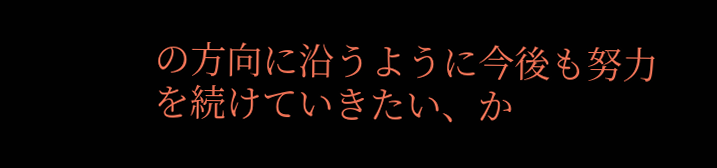の方向に沿うように今後も努力を続けていきたい、か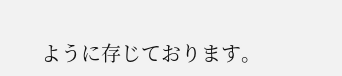ように存じております。